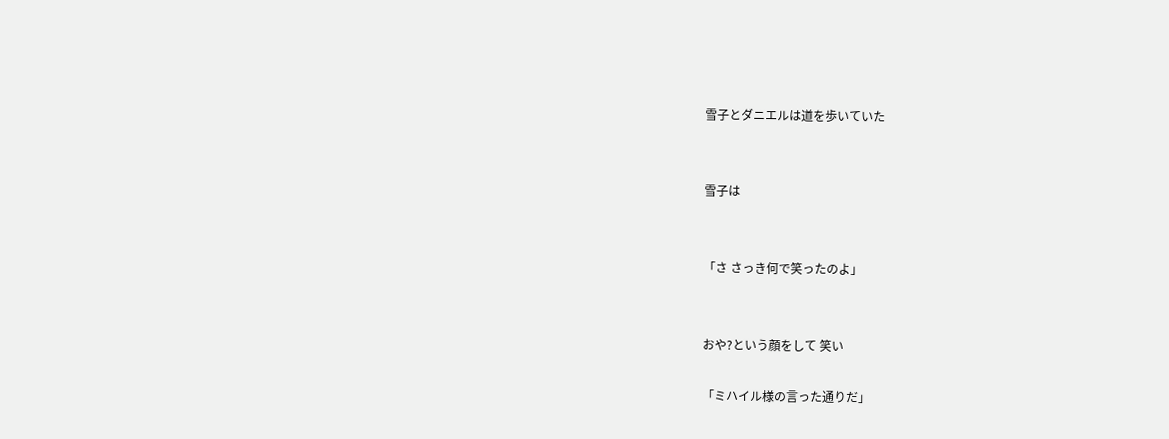雪子とダニエルは道を歩いていた


雪子は


「さ さっき何で笑ったのよ」


おや?という顔をして 笑い

「ミハイル様の言った通りだ」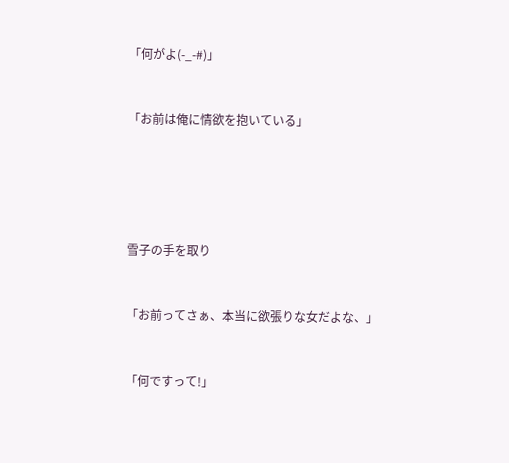「何がよ(-_-#)」


「お前は俺に情欲を抱いている」





雪子の手を取り


「お前ってさぁ、本当に欲張りな女だよな、」


「何ですって!」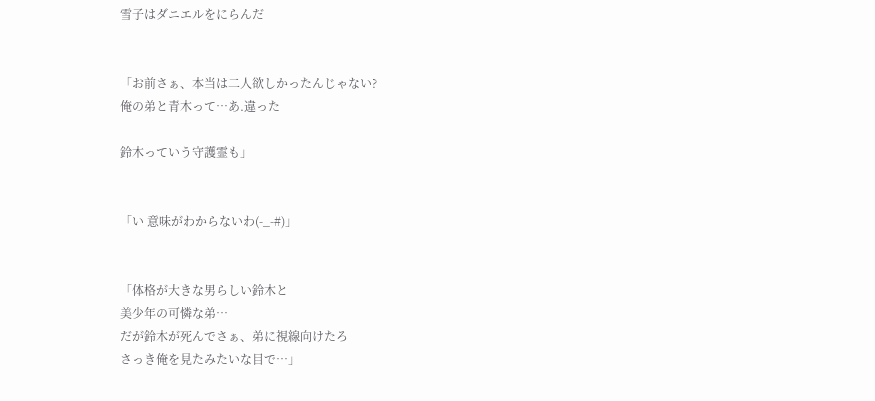雪子はダニエルをにらんだ


「お前さぁ、本当は二人欲しかったんじゃない?
俺の弟と青木って…あ.違った

鈴木っていう守護霊も」


「い 意味がわからないわ(-_-#)」


「体格が大きな男らしい鈴木と
美少年の可憐な弟…
だが鈴木が死んでさぁ、弟に視線向けたろ
さっき俺を見たみたいな目で…」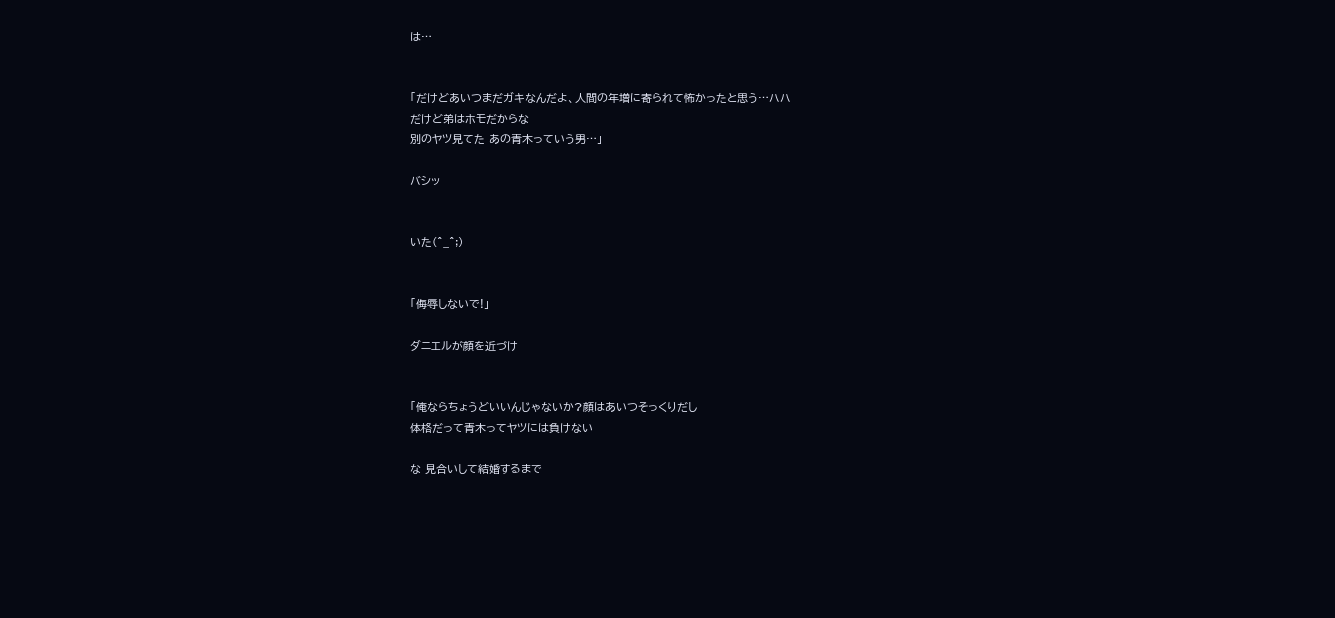は…


「だけどあいつまだガキなんだよ、人間の年増に寄られて怖かったと思う…ハハ
だけど弟はホモだからな
別のヤツ見てた あの青木っていう男…」

バシッ


いた(^_^;)


「侮辱しないで!」

ダニエルが顔を近づけ


「俺ならちょうどいいんじゃないか?顔はあいつそっくりだし
体格だって青木ってヤツには負けない

な 見合いして結婚するまで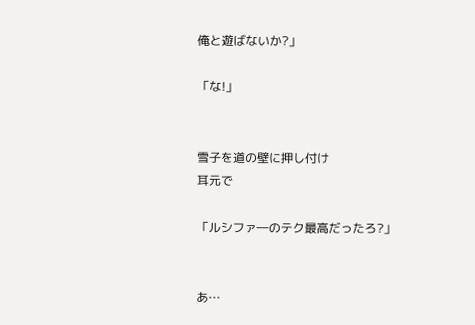俺と遊ばないか?」

「な!」


雪子を道の壁に押し付け
耳元で

「ルシファ―のテク最高だったろ?」


あ…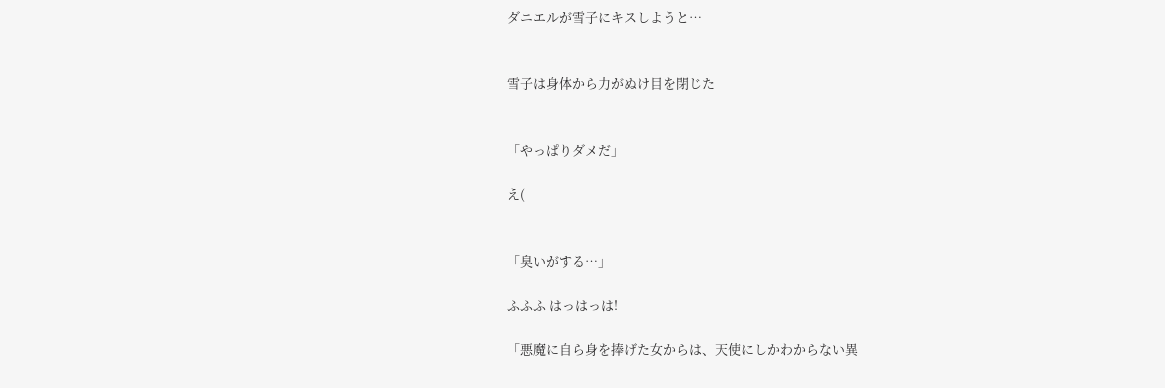ダニエルが雪子にキスしようと…


雪子は身体から力がぬけ目を閉じた


「やっぱりダメだ」

え(


「臭いがする…」

ふふふ はっはっは!

「悪魔に自ら身を捧げた女からは、天使にしかわからない異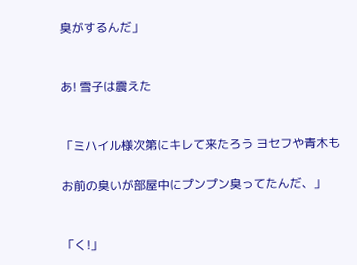臭がするんだ」


あ! 雪子は震えた


「ミハイル様次第にキレて来たろう ヨセフや青木も

お前の臭いが部屋中にプンプン臭ってたんだ、」


「く!」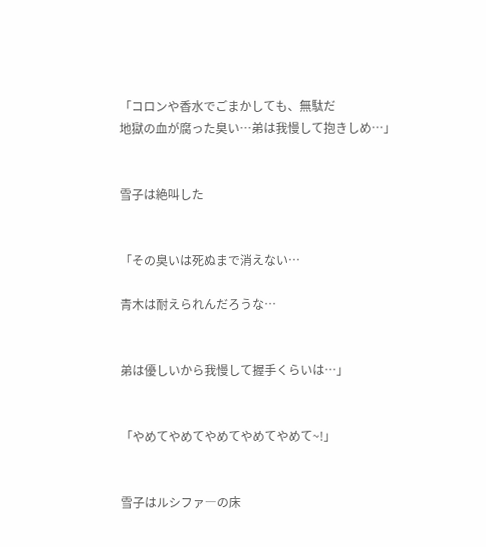「コロンや香水でごまかしても、無駄だ
地獄の血が腐った臭い…弟は我慢して抱きしめ…」


雪子は絶叫した


「その臭いは死ぬまで消えない…

青木は耐えられんだろうな…


弟は優しいから我慢して握手くらいは…」


「やめてやめてやめてやめてやめて~!」


雪子はルシファ―の床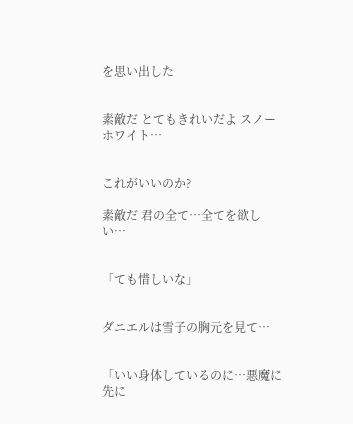を思い出した


素敵だ とてもきれいだよ スノーホワイト…


これがいいのか?

素敵だ 君の全て…全てを欲しい…


「ても惜しいな」


ダニエルは雪子の胸元を見て…


「いい身体しているのに…悪魔に先に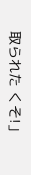取られた くそ!」